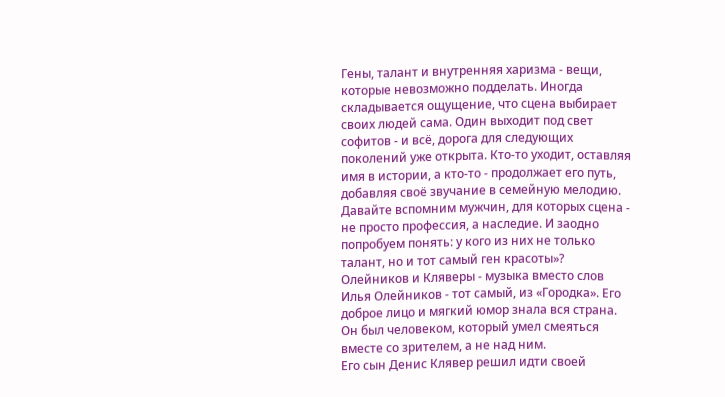Гены, талант и внутренняя харизма - вещи, которые невозможно подделать. Иногда складывается ощущение, что сцена выбирает своих людей сама. Один выходит под свет софитов - и всё, дорога для следующих поколений уже открыта. Кто-то уходит, оставляя имя в истории, а кто-то - продолжает его путь, добавляя своё звучание в семейную мелодию.
Давайте вспомним мужчин, для которых сцена - не просто профессия, а наследие. И заодно попробуем понять: у кого из них не только талант, но и тот самый ген красоты»?
Олейников и Кляверы - музыка вместо слов
Илья Олейников - тот самый, из «Городка». Его доброе лицо и мягкий юмор знала вся страна. Он был человеком, который умел смеяться вместе со зрителем, а не над ним.
Его сын Денис Клявер решил идти своей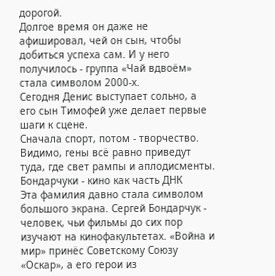дорогой.
Долгое время он даже не афишировал, чей он сын, чтобы добиться успеха сам. И у него получилось - группа «Чай вдвоём» стала символом 2000-х.
Сегодня Денис выступает сольно, а его сын Тимофей уже делает первые шаги к сцене.
Сначала спорт, потом - творчество. Видимо, гены всё равно приведут туда, где свет рампы и аплодисменты.
Бондарчуки - кино как часть ДНК
Эта фамилия давно стала символом большого экрана. Сергей Бондарчук - человек, чьи фильмы до сих пор изучают на кинофакультетах. «Война и мир» принёс Советскому Союзу «Оскар», а его герои из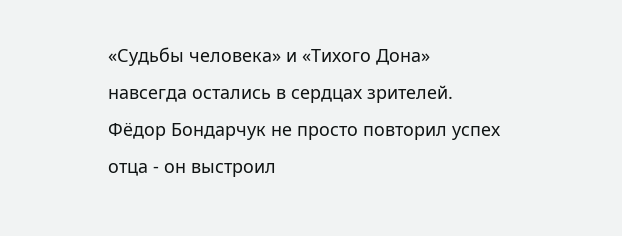«Судьбы человека» и «Тихого Дона» навсегда остались в сердцах зрителей.
Фёдор Бондарчук не просто повторил успех отца - он выстроил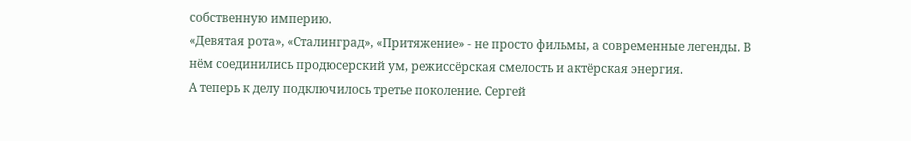собственную империю.
«Девятая рота», «Сталинград», «Притяжение» - не просто фильмы, а современные легенды. В нём соединились продюсерский ум, режиссёрская смелость и актёрская энергия.
А теперь к делу подключилось третье поколение. Сергей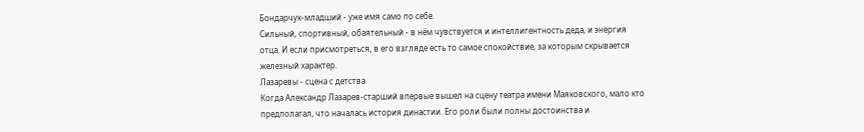Бондарчук-младший - уже имя само по себе.
Сильный, спортивный, обаятельный - в нём чувствуется и интеллигентность деда, и энергия отца. И если присмотреться, в его взгляде есть то самое спокойствие, за которым скрывается железный характер.
Лазаревы - сцена с детства
Когда Александр Лазарев-старший впервые вышел на сцену театра имени Маяковского, мало кто предполагал, что началась история династии. Его роли были полны достоинства и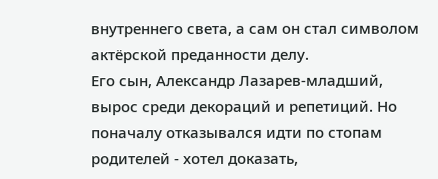внутреннего света, а сам он стал символом актёрской преданности делу.
Его сын, Александр Лазарев-младший, вырос среди декораций и репетиций. Но поначалу отказывался идти по стопам родителей - хотел доказать,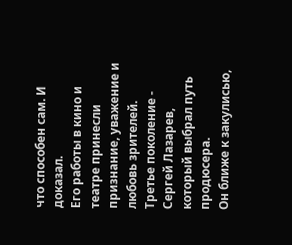что способен сам. И доказал.
Его работы в кино и театре принесли признание, уважение и любовь зрителей.
Третье поколение - Сергей Лазарев, который выбрал путь продюсера.
Он ближе к закулисью,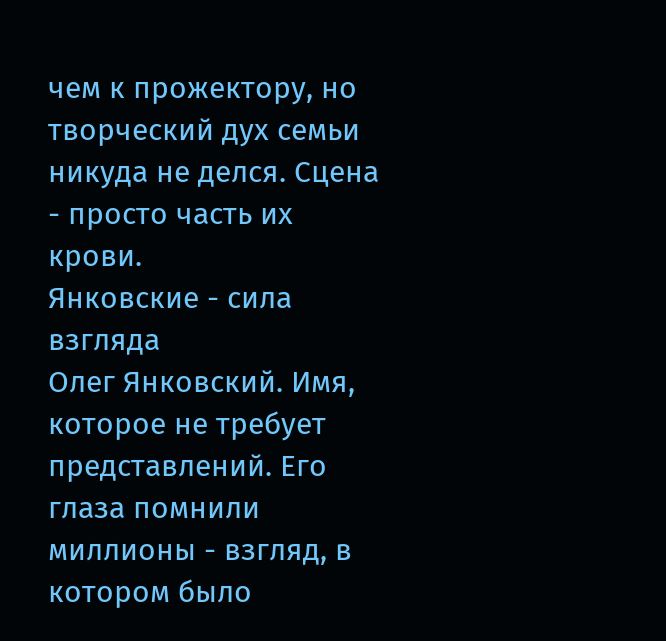чем к прожектору, но творческий дух семьи никуда не делся. Сцена - просто часть их крови.
Янковские - сила взгляда
Олег Янковский. Имя, которое не требует представлений. Его глаза помнили миллионы - взгляд, в котором было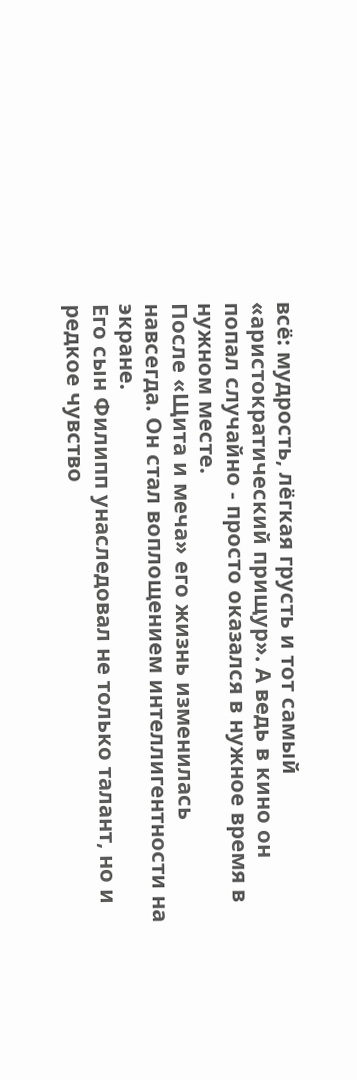всё: мудрость, лёгкая грусть и тот самый «аристократический прищур». А ведь в кино он попал случайно - просто оказался в нужное время в нужном месте.
После «Щита и меча» его жизнь изменилась навсегда. Он стал воплощением интеллигентности на экране.
Его сын Филипп унаследовал не только талант, но и редкое чувство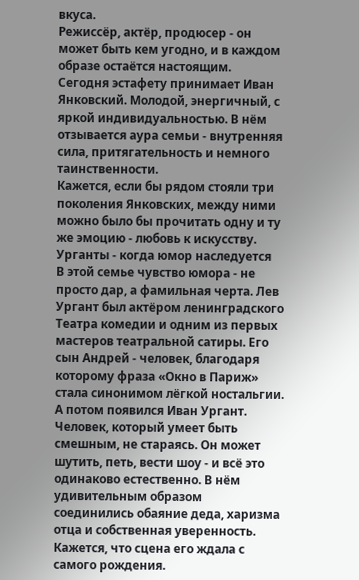вкуса.
Режиссёр, актёр, продюсер - он может быть кем угодно, и в каждом образе остаётся настоящим.
Сегодня эстафету принимает Иван Янковский. Молодой, энергичный, с яркой индивидуальностью. В нём отзывается аура семьи - внутренняя сила, притягательность и немного таинственности.
Кажется, если бы рядом стояли три поколения Янковских, между ними можно было бы прочитать одну и ту же эмоцию - любовь к искусству.
Урганты - когда юмор наследуется
В этой семье чувство юмора - не просто дар, а фамильная черта. Лев Ургант был актёром ленинградского Театра комедии и одним из первых мастеров театральной сатиры. Его сын Андрей - человек, благодаря которому фраза «Окно в Париж» стала синонимом лёгкой ностальгии.
А потом появился Иван Ургант. Человек, который умеет быть смешным, не стараясь. Он может шутить, петь, вести шоу - и всё это одинаково естественно. В нём удивительным образом соединились обаяние деда, харизма отца и собственная уверенность. Кажется, что сцена его ждала с самого рождения.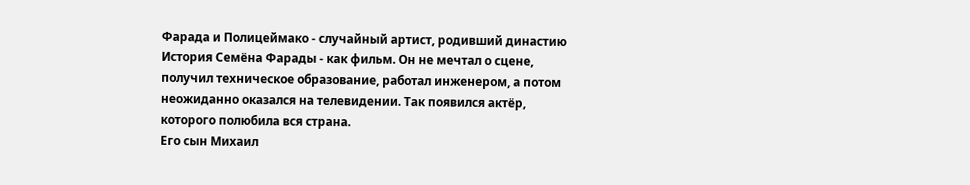Фарада и Полицеймако - случайный артист, родивший династию
История Семёна Фарады - как фильм. Он не мечтал о сцене, получил техническое образование, работал инженером, а потом неожиданно оказался на телевидении. Так появился актёр, которого полюбила вся страна.
Его сын Михаил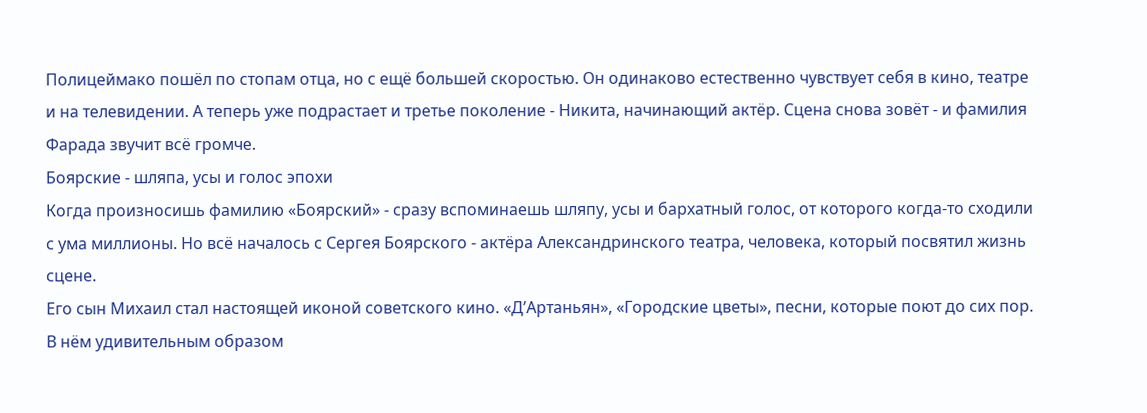Полицеймако пошёл по стопам отца, но с ещё большей скоростью. Он одинаково естественно чувствует себя в кино, театре и на телевидении. А теперь уже подрастает и третье поколение - Никита, начинающий актёр. Сцена снова зовёт - и фамилия Фарада звучит всё громче.
Боярские - шляпа, усы и голос эпохи
Когда произносишь фамилию «Боярский» - сразу вспоминаешь шляпу, усы и бархатный голос, от которого когда-то сходили с ума миллионы. Но всё началось с Сергея Боярского - актёра Александринского театра, человека, который посвятил жизнь сцене.
Его сын Михаил стал настоящей иконой советского кино. «Д’Артаньян», «Городские цветы», песни, которые поют до сих пор. В нём удивительным образом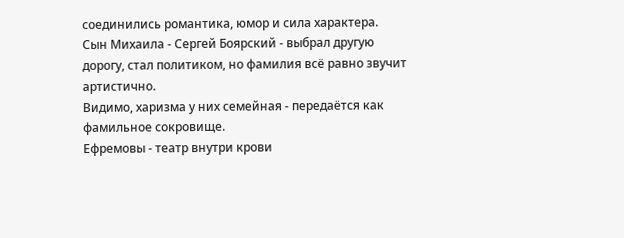соединились романтика, юмор и сила характера.
Сын Михаила - Сергей Боярский - выбрал другую дорогу, стал политиком, но фамилия всё равно звучит артистично.
Видимо, харизма у них семейная - передаётся как фамильное сокровище.
Ефремовы - театр внутри крови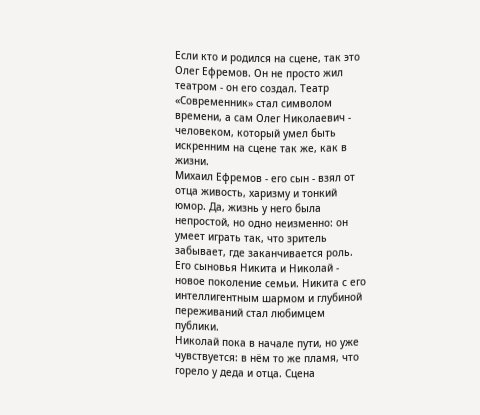Если кто и родился на сцене, так это Олег Ефремов. Он не просто жил театром - он его создал. Театр «Современник» стал символом времени, а сам Олег Николаевич - человеком, который умел быть искренним на сцене так же, как в жизни.
Михаил Ефремов - его сын - взял от отца живость, харизму и тонкий юмор. Да, жизнь у него была непростой, но одно неизменно: он умеет играть так, что зритель забывает, где заканчивается роль.
Его сыновья Никита и Николай - новое поколение семьи. Никита с его интеллигентным шармом и глубиной переживаний стал любимцем публики.
Николай пока в начале пути, но уже чувствуется: в нём то же пламя, что горело у деда и отца. Сцена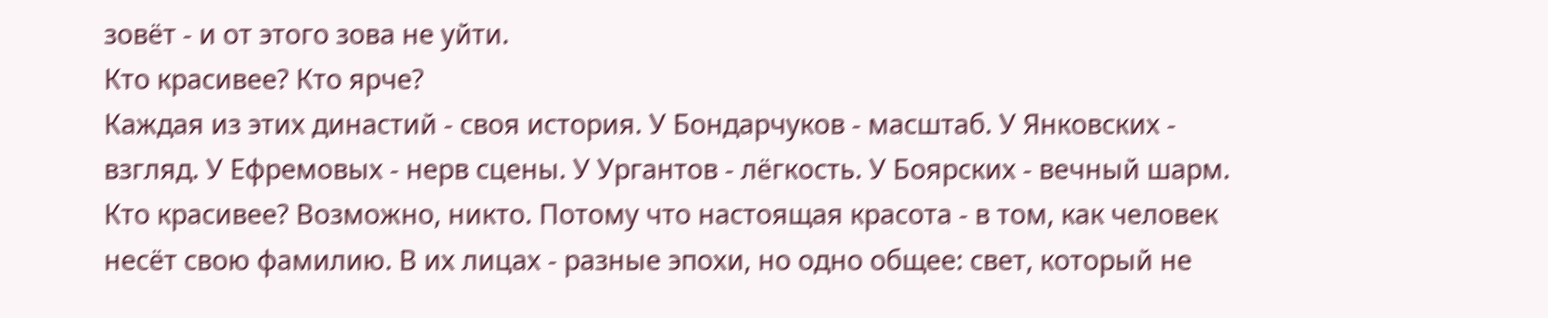зовёт - и от этого зова не уйти.
Кто красивее? Кто ярче?
Каждая из этих династий - своя история. У Бондарчуков - масштаб. У Янковских - взгляд. У Ефремовых - нерв сцены. У Ургантов - лёгкость. У Боярских - вечный шарм.
Кто красивее? Возможно, никто. Потому что настоящая красота - в том, как человек несёт свою фамилию. В их лицах - разные эпохи, но одно общее: свет, который не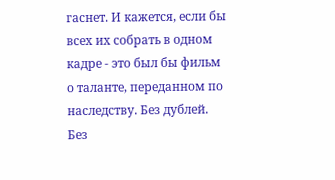гаснет. И кажется, если бы всех их собрать в одном кадре - это был бы фильм о таланте, переданном по наследству. Без дублей. Без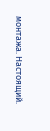монтажа. Настоящий.